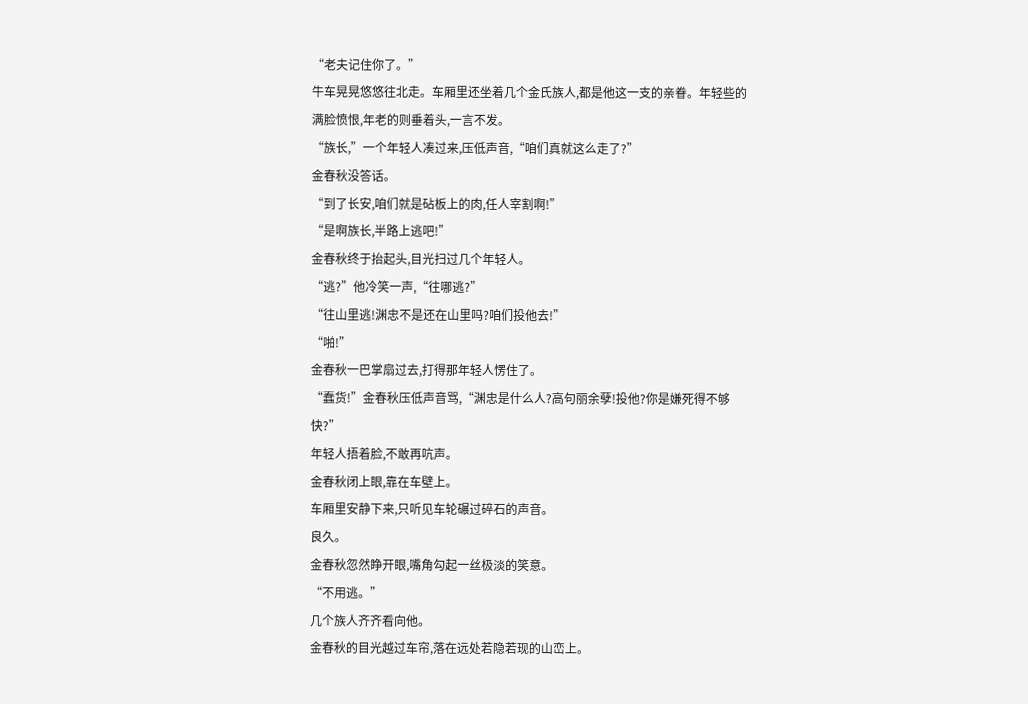“老夫记住你了。”
牛车晃晃悠悠往北走。车厢里还坐着几个金氏族人,都是他这一支的亲眷。年轻些的满脸愤恨,年老的则垂着头,一言不发。
“族长,”一个年轻人凑过来,压低声音,“咱们真就这么走了?”
金春秋没答话。
“到了长安,咱们就是砧板上的肉,任人宰割啊!”
“是啊族长,半路上逃吧!”
金春秋终于抬起头,目光扫过几个年轻人。
“逃?”他冷笑一声,“往哪逃?”
“往山里逃!渊忠不是还在山里吗?咱们投他去!”
“啪!”
金春秋一巴掌扇过去,打得那年轻人愣住了。
“蠢货!”金春秋压低声音骂,“渊忠是什么人?高句丽余孽!投他?你是嫌死得不够快?”
年轻人捂着脸,不敢再吭声。
金春秋闭上眼,靠在车壁上。
车厢里安静下来,只听见车轮碾过碎石的声音。
良久。
金春秋忽然睁开眼,嘴角勾起一丝极淡的笑意。
“不用逃。”
几个族人齐齐看向他。
金春秋的目光越过车帘,落在远处若隐若现的山峦上。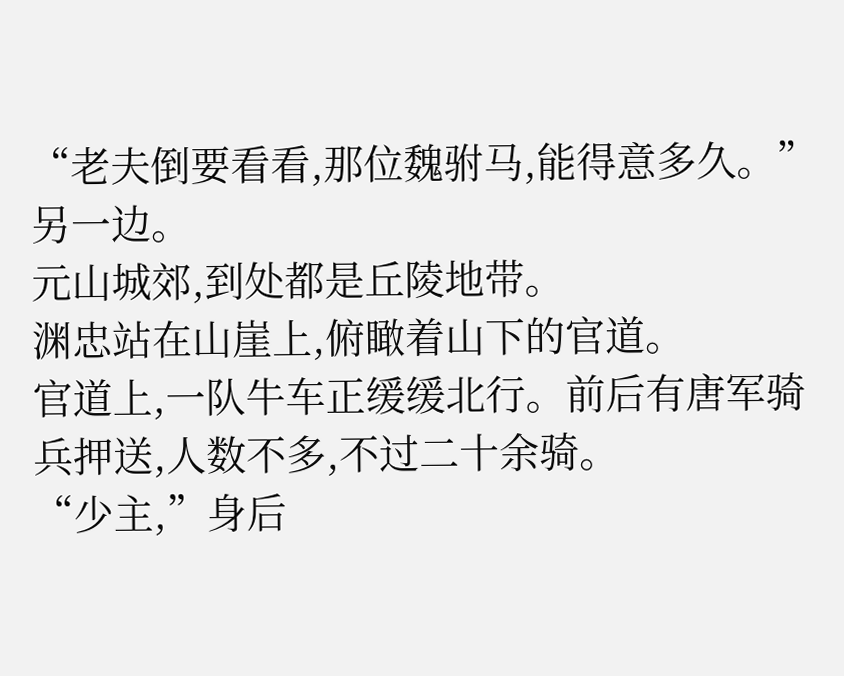“老夫倒要看看,那位魏驸马,能得意多久。”
另一边。
元山城郊,到处都是丘陵地带。
渊忠站在山崖上,俯瞰着山下的官道。
官道上,一队牛车正缓缓北行。前后有唐军骑兵押送,人数不多,不过二十余骑。
“少主,”身后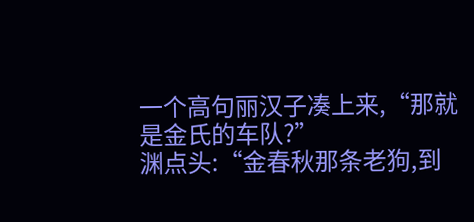一个高句丽汉子凑上来,“那就是金氏的车队?”
渊点头:“金春秋那条老狗,到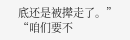底还是被撵走了。”
“咱们要不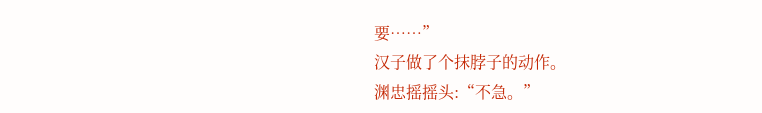要……”
汉子做了个抹脖子的动作。
渊忠摇摇头:“不急。”